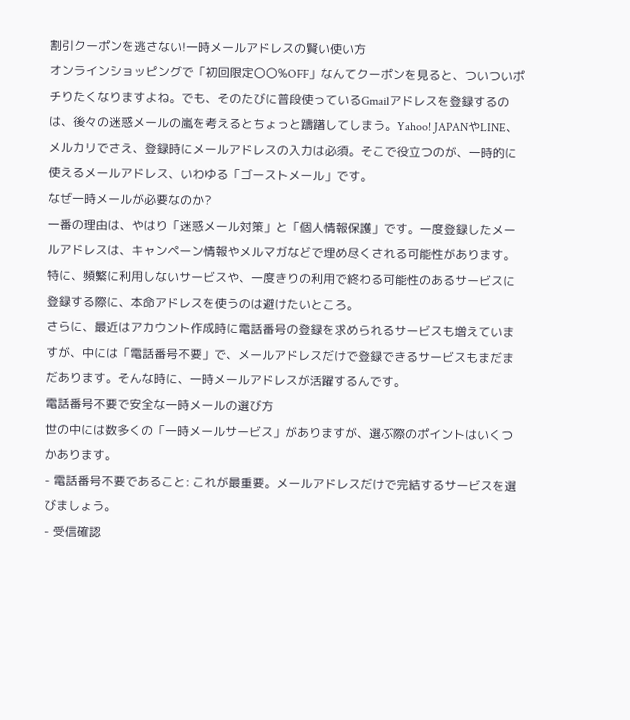割引クーポンを逃さない!一時メールアドレスの賢い使い方
オンラインショッピングで「初回限定〇〇%OFF」なんてクーポンを見ると、ついついポチりたくなりますよね。でも、そのたびに普段使っているGmailアドレスを登録するのは、後々の迷惑メールの嵐を考えるとちょっと躊躇してしまう。Yahoo! JAPANやLINE、メルカリでさえ、登録時にメールアドレスの入力は必須。そこで役立つのが、一時的に使えるメールアドレス、いわゆる「ゴーストメール」です。
なぜ一時メールが必要なのか?
一番の理由は、やはり「迷惑メール対策」と「個人情報保護」です。一度登録したメールアドレスは、キャンペーン情報やメルマガなどで埋め尽くされる可能性があります。特に、頻繁に利用しないサービスや、一度きりの利用で終わる可能性のあるサービスに登録する際に、本命アドレスを使うのは避けたいところ。
さらに、最近はアカウント作成時に電話番号の登録を求められるサービスも増えていますが、中には「電話番号不要」で、メールアドレスだけで登録できるサービスもまだまだあります。そんな時に、一時メールアドレスが活躍するんです。
電話番号不要で安全な一時メールの選び方
世の中には数多くの「一時メールサービス」がありますが、選ぶ際のポイントはいくつかあります。
- 電話番号不要であること: これが最重要。メールアドレスだけで完結するサービスを選びましょう。
- 受信確認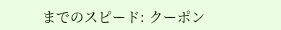までのスピード: クーポン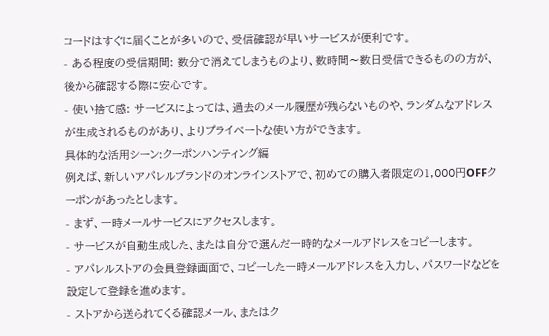コードはすぐに届くことが多いので、受信確認が早いサービスが便利です。
- ある程度の受信期間: 数分で消えてしまうものより、数時間〜数日受信できるものの方が、後から確認する際に安心です。
- 使い捨て感: サービスによっては、過去のメール履歴が残らないものや、ランダムなアドレスが生成されるものがあり、よりプライベートな使い方ができます。
具体的な活用シーン:クーポンハンティング編
例えば、新しいアパレルブランドのオンラインストアで、初めての購入者限定の1,000円OFFクーポンがあったとします。
- まず、一時メールサービスにアクセスします。
- サービスが自動生成した、または自分で選んだ一時的なメールアドレスをコピーします。
- アパレルストアの会員登録画面で、コピーした一時メールアドレスを入力し、パスワードなどを設定して登録を進めます。
- ストアから送られてくる確認メール、またはク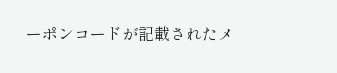ーポンコードが記載されたメ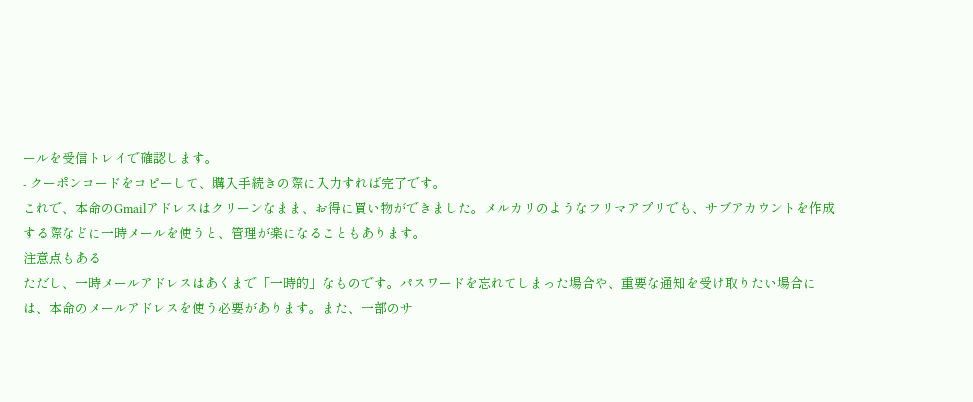ールを受信トレイで確認します。
- クーポンコードをコピーして、購入手続きの際に入力すれば完了です。
これで、本命のGmailアドレスはクリーンなまま、お得に買い物ができました。メルカリのようなフリマアプリでも、サブアカウントを作成する際などに一時メールを使うと、管理が楽になることもあります。
注意点もある
ただし、一時メールアドレスはあくまで「一時的」なものです。パスワードを忘れてしまった場合や、重要な通知を受け取りたい場合には、本命のメールアドレスを使う必要があります。また、一部のサ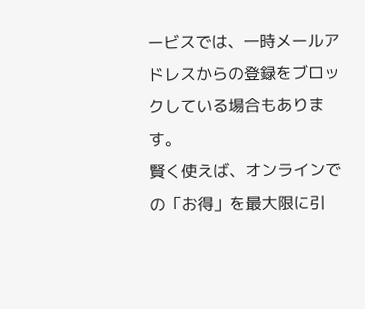ービスでは、一時メールアドレスからの登録をブロックしている場合もあります。
賢く使えば、オンラインでの「お得」を最大限に引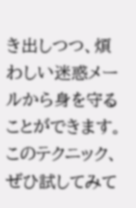き出しつつ、煩わしい迷惑メールから身を守ることができます。このテクニック、ぜひ試してみて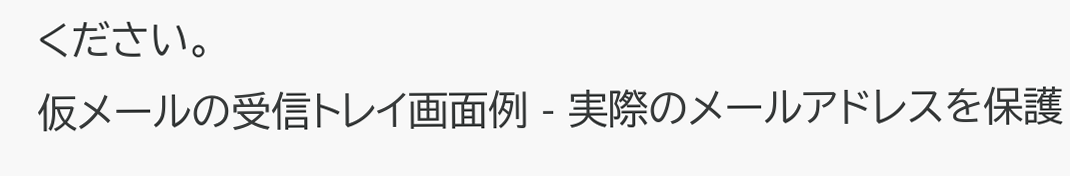ください。
仮メールの受信トレイ画面例 - 実際のメールアドレスを保護